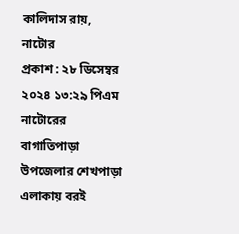কালিদাস রায়, নাটোর
প্রকাশ : ২৮ ডিসেম্বর ২০২৪ ১৩:২৯ পিএম
নাটোরের বাগাতিপাড়া উপজেলার শেখপাড়া এলাকায় বরই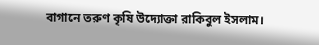বাগানে তরুণ কৃষি উদ্যোক্তা রাকিবুল ইসলাম।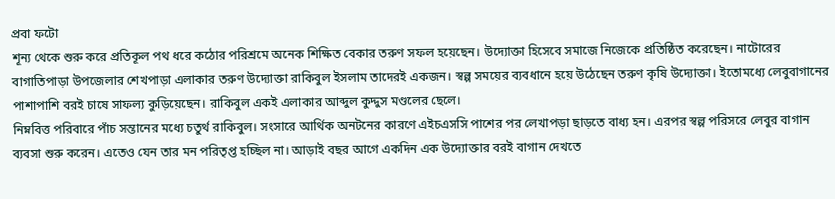প্রবা ফটো
শূন্য থেকে শুরু করে প্রতিকূল পথ ধরে কঠোর পরিশ্রমে অনেক শিক্ষিত বেকার তরুণ সফল হয়েছেন। উদ্যোক্তা হিসেবে সমাজে নিজেকে প্রতিষ্ঠিত করেছেন। নাটোরের বাগাতিপাড়া উপজেলার শেখপাড়া এলাকার তরুণ উদ্যোক্তা রাকিবুল ইসলাম তাদেরই একজন। স্বল্প সময়ের ব্যবধানে হয়ে উঠেছেন তরুণ কৃষি উদ্যোক্তা। ইতোমধ্যে লেবুবাগানের পাশাপাশি বরই চাষে সাফল্য কুড়িয়েছেন। রাকিবুল একই এলাকার আব্দুল কুদ্দুস মণ্ডলের ছেলে।
নিম্নবিত্ত পরিবারে পাঁচ সন্তানের মধ্যে চতুর্থ রাকিবুল। সংসারে আর্থিক অনটনের কারণে এইচএসসি পাশের পর লেখাপড়া ছাড়তে বাধ্য হন। এরপর স্বল্প পরিসরে লেবুর বাগান ব্যবসা শুরু করেন। এতেও যেন তার মন পরিতৃপ্ত হচ্ছিল না। আড়াই বছর আগে একদিন এক উদ্যোক্তার বরই বাগান দেখতে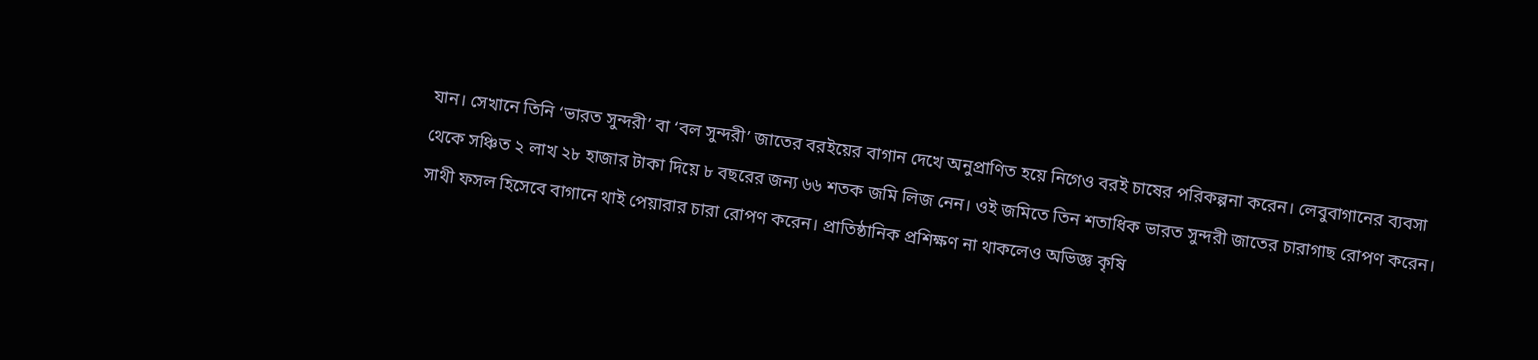যান। সেখানে তিনি ‘ভারত সুন্দরী’ বা ‘বল সুন্দরী’ জাতের বরইয়ের বাগান দেখে অনুপ্রাণিত হয়ে নিগেও বরই চাষের পরিকল্পনা করেন। লেবুবাগানের ব্যবসা থেকে সঞ্চিত ২ লাখ ২৮ হাজার টাকা দিয়ে ৮ বছরের জন্য ৬৬ শতক জমি লিজ নেন। ওই জমিতে তিন শতাধিক ভারত সুন্দরী জাতের চারাগাছ রোপণ করেন। সাথী ফসল হিসেবে বাগানে থাই পেয়ারার চারা রোপণ করেন। প্রাতিষ্ঠানিক প্রশিক্ষণ না থাকলেও অভিজ্ঞ কৃষি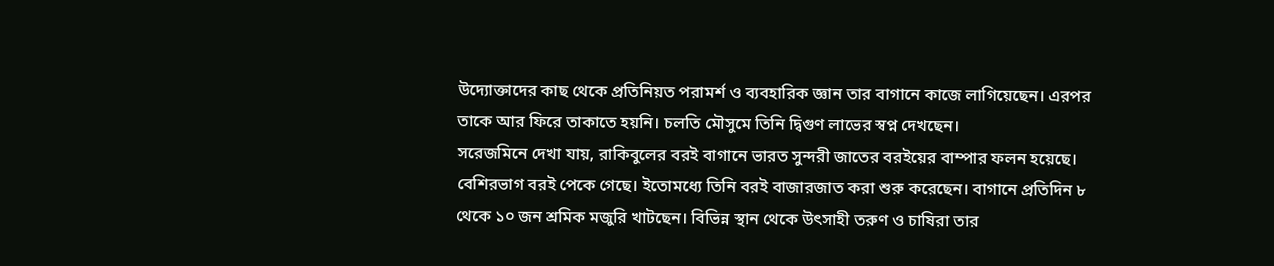উদ্যোক্তাদের কাছ থেকে প্রতিনিয়ত পরামর্শ ও ব্যবহারিক জ্ঞান তার বাগানে কাজে লাগিয়েছেন। এরপর তাকে আর ফিরে তাকাতে হয়নি। চলতি মৌসুমে তিনি দ্বিগুণ লাভের স্বপ্ন দেখছেন।
সরেজমিনে দেখা যায়, রাকিবুলের বরই বাগানে ভারত সুন্দরী জাতের বরইয়ের বাম্পার ফলন হয়েছে। বেশিরভাগ বরই পেকে গেছে। ইতোমধ্যে তিনি বরই বাজারজাত করা শুরু করেছেন। বাগানে প্রতিদিন ৮ থেকে ১০ জন শ্রমিক মজুরি খাটছেন। বিভিন্ন স্থান থেকে উৎসাহী তরুণ ও চাষিরা তার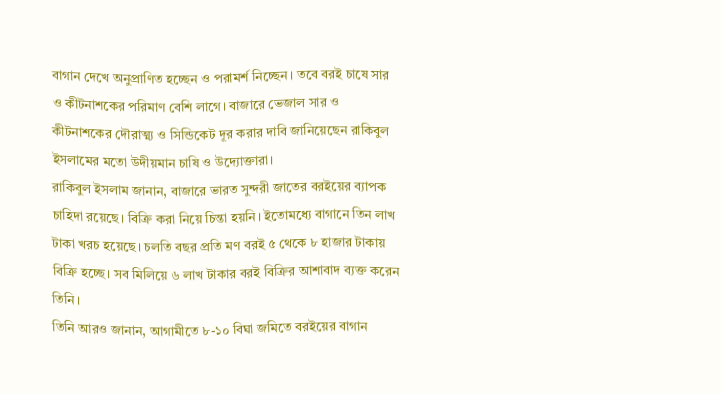বাগান দেখে অনুপ্রাণিত হচ্ছেন ও পরামর্শ নিচ্ছেন। তবে বরই চাষে সার ও কীটনাশকের পরিমাণ বেশি লাগে। বাজারে ভেজাল সার ও কীটনাশকের দৌরাত্ম্য ও সিন্ডিকেট দূর করার দাবি জানিয়েছেন রাকিবুল ইসলামের মতো উদীয়মান চাষি ও উদ্যোক্তারা।
রাকিবুল ইসলাম জানান, বাজারে ভারত সুন্দরী জাতের বরইয়ের ব্যাপক চাহিদা রয়েছে। বিক্রি করা নিয়ে চিন্তা হয়নি। ইতোমধ্যে বাগানে তিন লাখ টাকা খরচ হয়েছে। চলতি বছর প্রতি মণ বরই ৫ থেকে ৮ হাজার টাকায় বিক্রি হচ্ছে। সব মিলিয়ে ৬ লাখ টাকার বরই বিক্রির আশাবাদ ব্যক্ত করেন তিনি।
তিনি আরও জানান, আগামীতে ৮-১০ বিঘা জমিতে বরইয়ের বাগান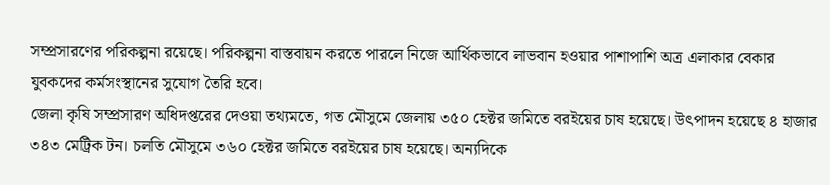সম্প্রসারণের পরিকল্পনা রয়েছে। পরিকল্পনা বাস্তবায়ন করতে পারলে নিজে আর্থিকভাবে লাভবান হওয়ার পাশাপাশি অত্র এলাকার বেকার যুবকদের কর্মসংস্থানের সুযোগ তৈরি হবে।
জেলা কৃষি সম্প্রসারণ অধিদপ্তরের দেওয়া তথ্যমতে, গত মৌসুমে জেলায় ৩৫০ হেক্টর জমিতে বরইয়ের চাষ হয়েছে। উৎপাদন হয়েছে ৪ হাজার ৩৪৩ মেট্রিক টন। চলতি মৌসুমে ৩৬০ হেক্টর জমিতে বরইয়ের চাষ হয়েছে। অন্যদিকে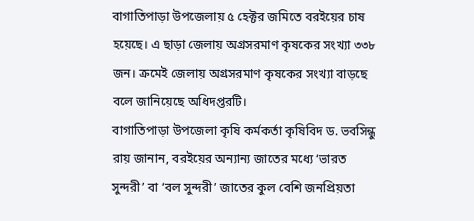বাগাতিপাড়া উপজেলায় ৫ হেক্টর জমিতে বরইয়ের চাষ হয়েছে। এ ছাড়া জেলায় অগ্রসরমাণ কৃষকের সংখ্যা ৩৩৮ জন। ক্রমেই জেলায় অগ্রসরমাণ কৃষকের সংখ্যা বাড়ছে বলে জানিয়েছে অধিদপ্তরটি।
বাগাতিপাড়া উপজেলা কৃষি কর্মকর্তা কৃষিবিদ ড. ভবসিন্ধু রায় জানান, বরইয়ের অন্যান্য জাতের মধ্যে ‘ভারত সুন্দরী’ বা ‘বল সুন্দরী’ জাতের কুল বেশি জনপ্রিয়তা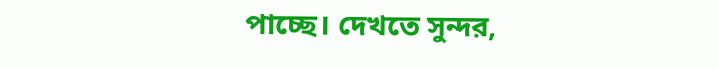পাচ্ছে। দেখতে সুন্দর,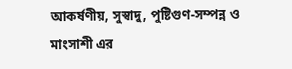আকর্ষণীয়, সুস্বাদু, পুষ্টিগুণ-সম্পন্ন ও মাংসাশী এর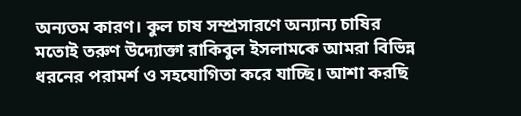অন্যতম কারণ। কুল চাষ সম্প্রসারণে অন্যান্য চাষির মতোই তরুণ উদ্যোক্তা রাকিবুল ইসলামকে আমরা বিভিন্ন ধরনের পরামর্শ ও সহযোগিতা করে যাচ্ছি। আশা করছি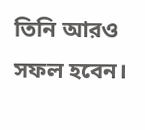তিনি আরও সফল হবেন।